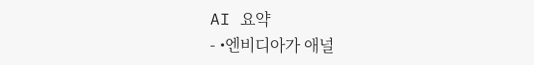AI 요약
- •엔비디아가 애널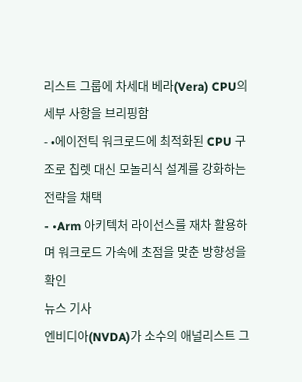리스트 그룹에 차세대 베라(Vera) CPU의 세부 사항을 브리핑함
- •에이전틱 워크로드에 최적화된 CPU 구조로 칩렛 대신 모놀리식 설계를 강화하는 전략을 채택
- •Arm 아키텍처 라이선스를 재차 활용하며 워크로드 가속에 초점을 맞춘 방향성을 확인
뉴스 기사
엔비디아(NVDA)가 소수의 애널리스트 그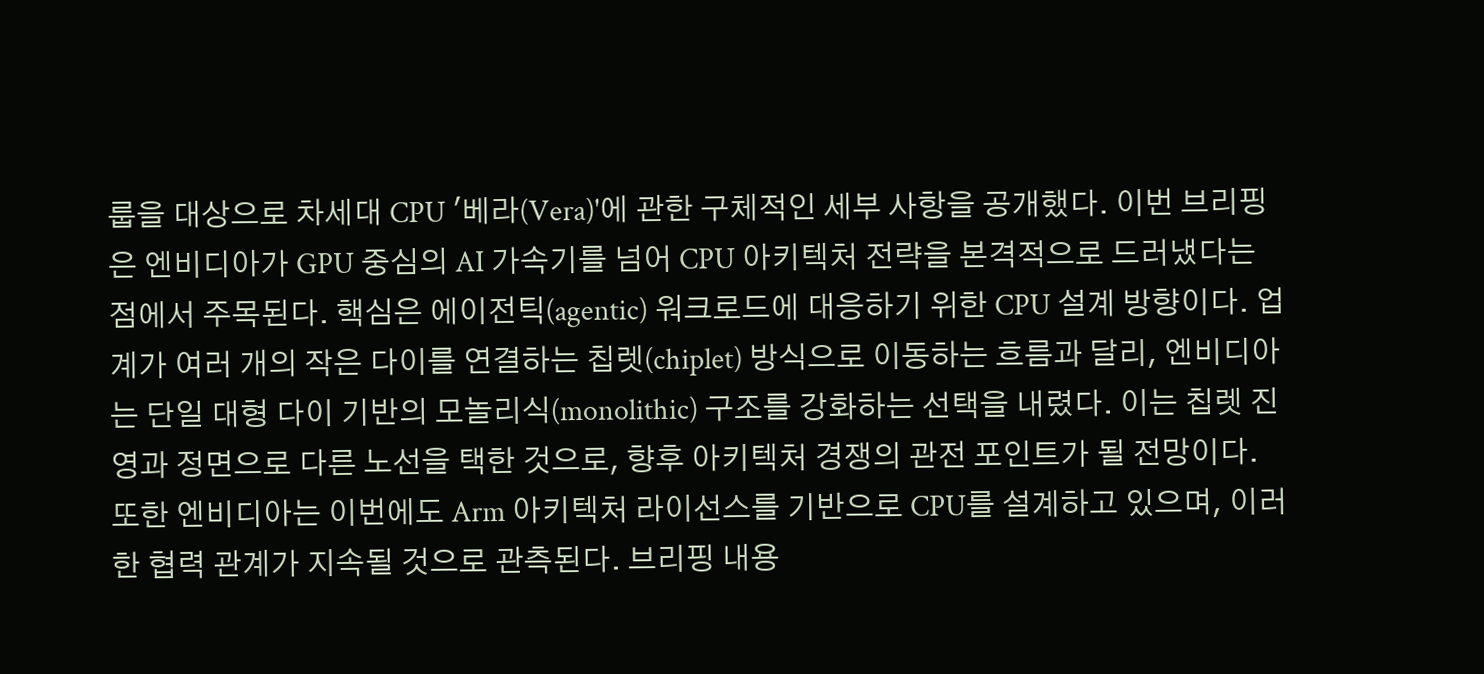룹을 대상으로 차세대 CPU '베라(Vera)'에 관한 구체적인 세부 사항을 공개했다. 이번 브리핑은 엔비디아가 GPU 중심의 AI 가속기를 넘어 CPU 아키텍처 전략을 본격적으로 드러냈다는 점에서 주목된다. 핵심은 에이전틱(agentic) 워크로드에 대응하기 위한 CPU 설계 방향이다. 업계가 여러 개의 작은 다이를 연결하는 칩렛(chiplet) 방식으로 이동하는 흐름과 달리, 엔비디아는 단일 대형 다이 기반의 모놀리식(monolithic) 구조를 강화하는 선택을 내렸다. 이는 칩렛 진영과 정면으로 다른 노선을 택한 것으로, 향후 아키텍처 경쟁의 관전 포인트가 될 전망이다. 또한 엔비디아는 이번에도 Arm 아키텍처 라이선스를 기반으로 CPU를 설계하고 있으며, 이러한 협력 관계가 지속될 것으로 관측된다. 브리핑 내용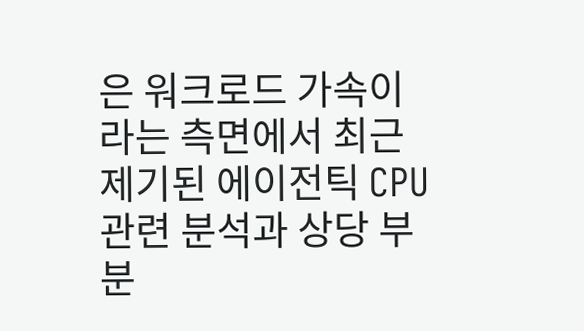은 워크로드 가속이라는 측면에서 최근 제기된 에이전틱 CPU 관련 분석과 상당 부분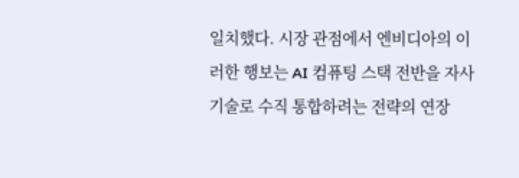일치했다. 시장 관점에서 엔비디아의 이러한 행보는 AI 컴퓨팅 스택 전반을 자사 기술로 수직 통합하려는 전략의 연장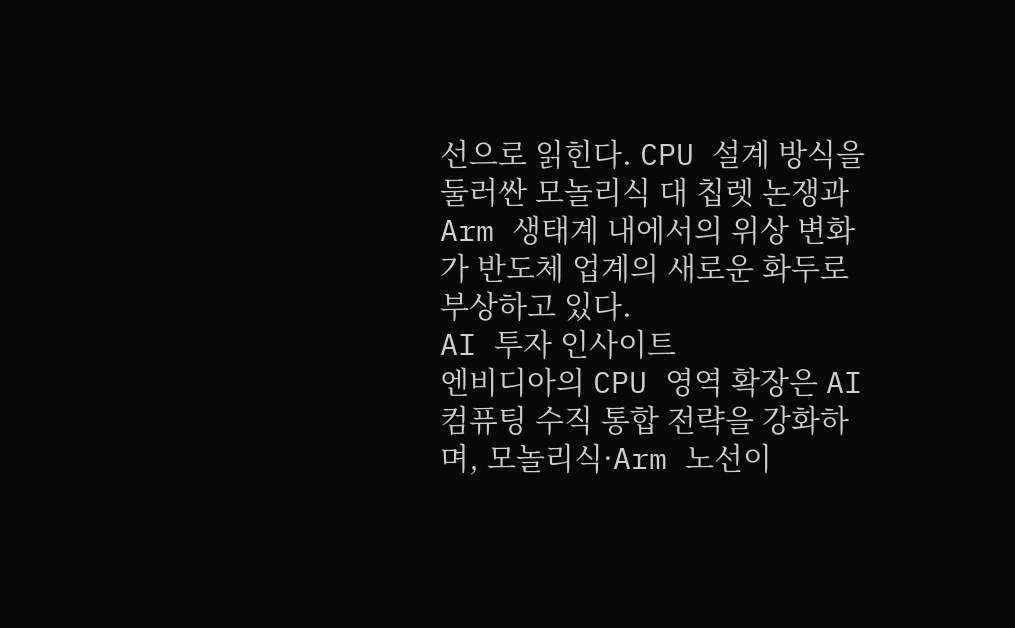선으로 읽힌다. CPU 설계 방식을 둘러싼 모놀리식 대 칩렛 논쟁과 Arm 생태계 내에서의 위상 변화가 반도체 업계의 새로운 화두로 부상하고 있다.
AI 투자 인사이트
엔비디아의 CPU 영역 확장은 AI 컴퓨팅 수직 통합 전략을 강화하며, 모놀리식·Arm 노선이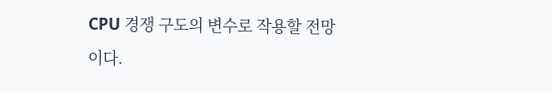CPU 경쟁 구도의 변수로 작용할 전망이다.